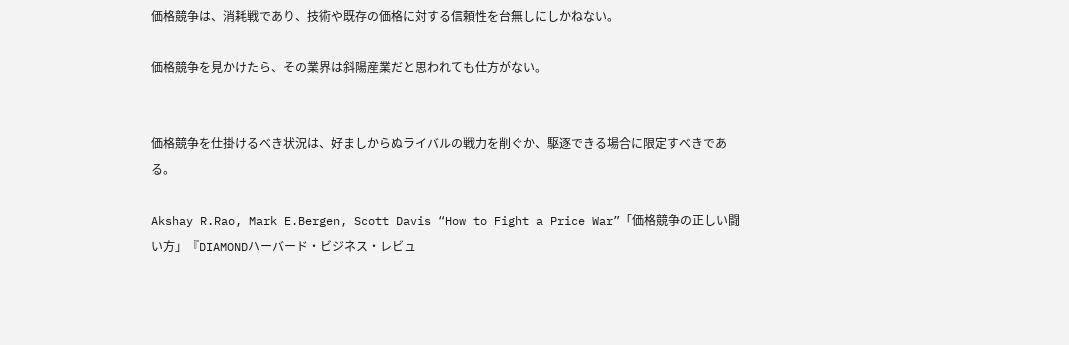価格競争は、消耗戦であり、技術や既存の価格に対する信頼性を台無しにしかねない。

価格競争を見かけたら、その業界は斜陽産業だと思われても仕方がない。


価格競争を仕掛けるべき状況は、好ましからぬライバルの戦力を削ぐか、駆逐できる場合に限定すべきである。

Akshay R.Rao, Mark E.Bergen, Scott Davis “How to Fight a Price War”「価格競争の正しい闘い方」『DIAMONDハーバード・ビジネス・レビュ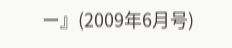ー』(2009年6月号)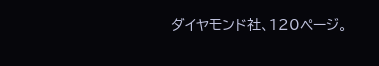ダイヤモンド社、120ページ。